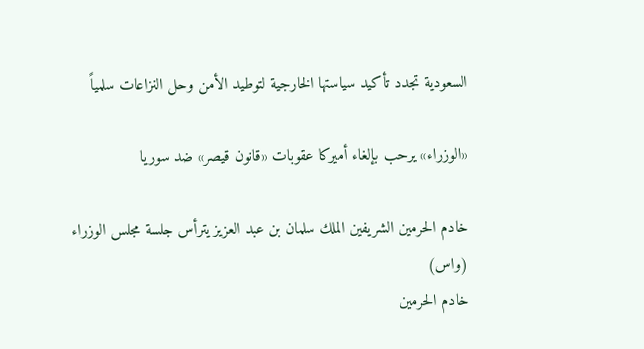السعودية تجدد تأكيد سياستها الخارجية لتوطيد الأمن وحل النزاعات سلمياً

«الوزراء» يرحب بإلغاء أميركا عقوبات «قانون قيصر» ضد سوريا

خادم الحرمين الشريفين الملك سلمان بن عبد العزيز يترأس جلسة مجلس الوزراء (واس)
خادم الحرمين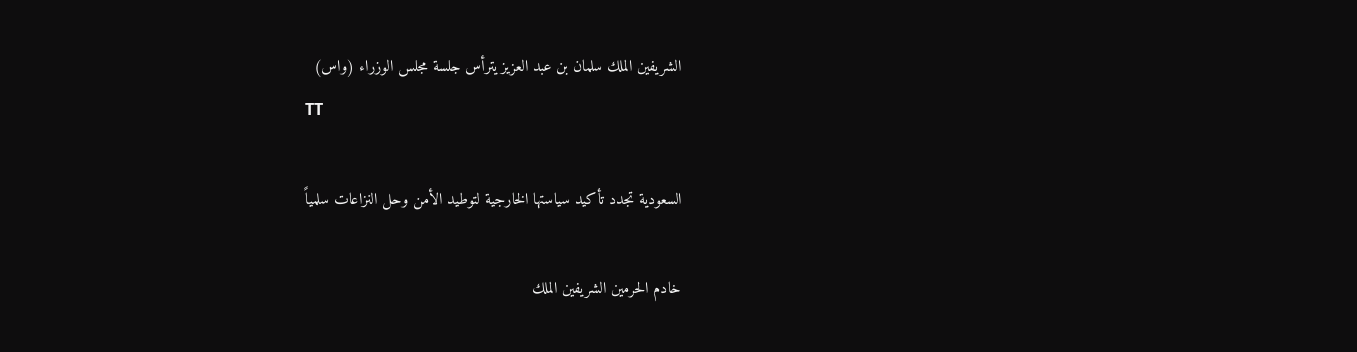الشريفين الملك سلمان بن عبد العزيز يترأس جلسة مجلس الوزراء (واس)
TT

السعودية تجدد تأكيد سياستها الخارجية لتوطيد الأمن وحل النزاعات سلمياً

خادم الحرمين الشريفين الملك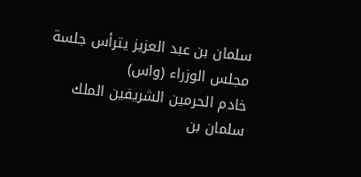سلمان بن عبد العزيز يترأس جلسة مجلس الوزراء (واس)
خادم الحرمين الشريفين الملك سلمان بن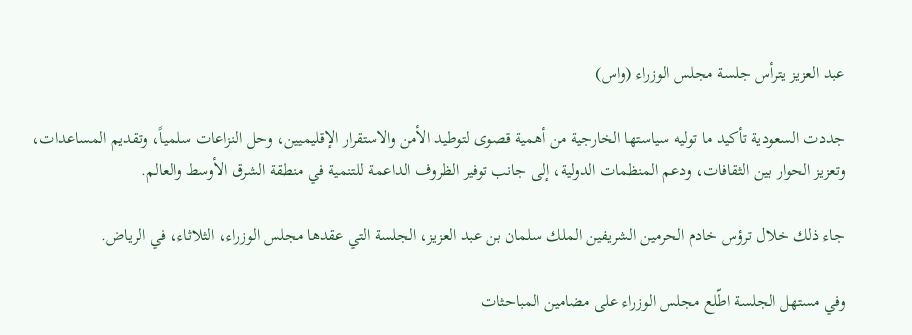عبد العزيز يترأس جلسة مجلس الوزراء (واس)

جددت السعودية تأكيد ما توليه سياستها الخارجية من أهمية قصوى لتوطيد الأمن والاستقرار الإقليميين، وحل النزاعات سلمياً، وتقديم المساعدات، وتعزيز الحوار بين الثقافات، ودعم المنظمات الدولية، إلى جانب توفير الظروف الداعمة للتنمية في منطقة الشرق الأوسط والعالم.

جاء ذلك خلال ترؤس خادم الحرمين الشريفين الملك سلمان بن عبد العزيز، الجلسة التي عقدها مجلس الوزراء، الثلاثاء، في الرياض.

وفي مستهل الجلسة اطّلع مجلس الوزراء على مضامين المباحثات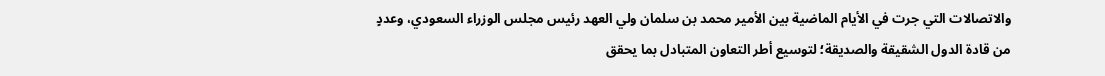والاتصالات التي جرت في الأيام الماضية بين الأمير محمد بن سلمان ولي العهد رئيس مجلس الوزراء السعودي، وعددٍ من قادة الدول الشقيقة والصديقة؛ لتوسيع أطر التعاون المتبادل بما يحقق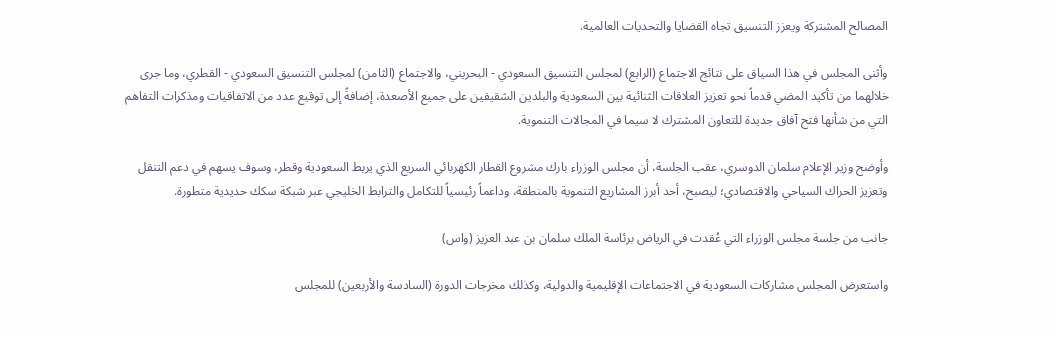المصالح المشتركة ويعزز التنسيق تجاه القضايا والتحديات العالمية.

وأثنى المجلس في هذا السياق على نتائج الاجتماع (الرابع) لمجلس التنسيق السعودي - البحريني، والاجتماع (الثامن) لمجلس التنسيق السعودي - القطري، وما جرى خلالهما من تأكيد المضي قدماً نحو تعزيز العلاقات الثنائية بين السعودية والبلدين الشقيقين على جميع الأصعدة، إضافةً إلى توقيع عدد من الاتفاقيات ومذكرات التفاهم التي من شأنها فتح آفاق جديدة للتعاون المشترك لا سيما في المجالات التنموية.

وأوضح وزير الإعلام سلمان الدوسري، عقب الجلسة، أن مجلس الوزراء بارك مشروع القطار الكهربائي السريع الذي يربط السعودية وقطر، وسوف يسهم في دعم التنقل وتعزيز الحراك السياحي والاقتصادي؛ ليصبح، أحد أبرز المشاريع التنموية بالمنطقة، وداعماً رئيسياً للتكامل والترابط الخليجي عبر شبكة سكك حديدية متطورة.

جانب من جلسة مجلس الوزراء التي عُقدت في الرياض برئاسة الملك سلمان بن عبد العزيز (واس)

واستعرض المجلس مشاركات السعودية في الاجتماعات الإقليمية والدولية، وكذلك مخرجات الدورة (السادسة والأربعين) للمجلس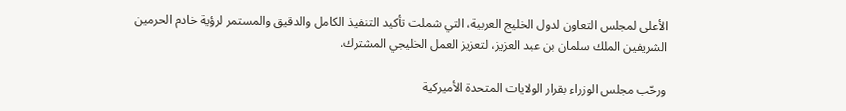الأعلى لمجلس التعاون لدول الخليج العربية، التي شملت تأكيد التنفيذ الكامل والدقيق والمستمر لرؤية خادم الحرمين الشريفين الملك سلمان بن عبد العزيز، لتعزيز العمل الخليجي المشترك.

ورحّب مجلس الوزراء بقرار الولايات المتحدة الأميركية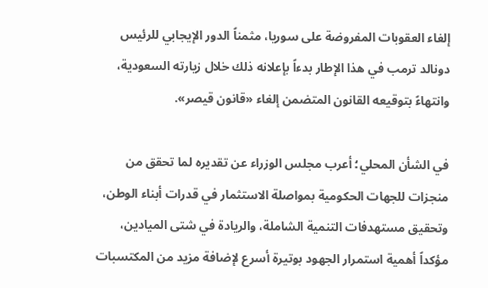إلغاء العقوبات المفروضة على سوريا، مثمناً الدور الإيجابي للرئيس دونالد ترمب في هذا الإطار بدءاً بإعلانه ذلك خلال زيارته السعودية، وانتهاءً بتوقيعه القانون المتضمن إلغاء «قانون قيصر».

في الشأن المحلي؛ أعرب مجلس الوزراء عن تقديره لما تحقق من منجزات للجهات الحكومية بمواصلة الاستثمار في قدرات أبناء الوطن، وتحقيق مستهدفات التنمية الشاملة، والريادة في شتى الميادين، مؤكداً أهمية استمرار الجهود بوتيرة أسرع لإضافة مزيد من المكتسبات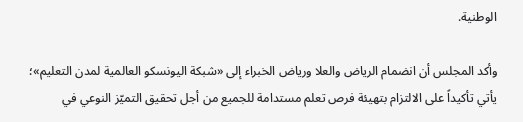الوطنية.

وأكد المجلس أن انضمام الرياض والعلا ورياض الخبراء إلى «شبكة اليونسكو العالمية لمدن التعليم»؛ يأتي تأكيداً على الالتزام بتهيئة فرص تعلم مستدامة للجميع من أجل تحقيق التميّز النوعي في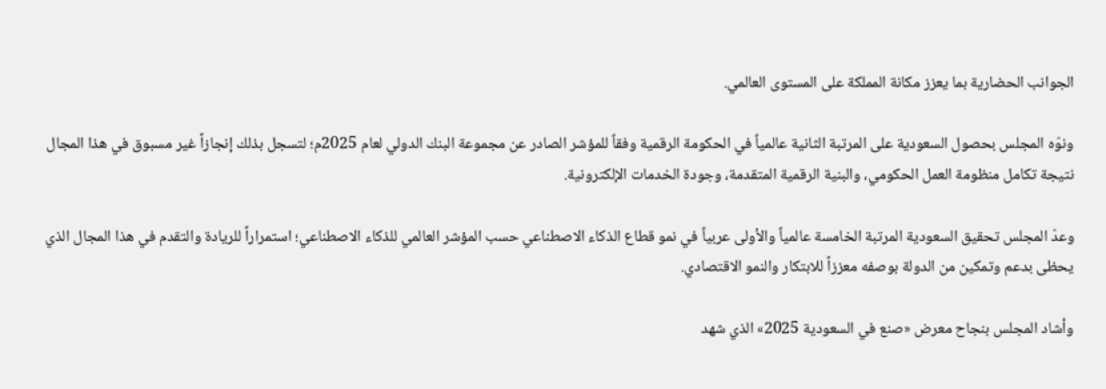الجوانب الحضارية بما يعزز مكانة المملكة على المستوى العالمي.

ونوّه المجلس بحصول السعودية على المرتبة الثانية عالمياً في الحكومة الرقمية وفقاً للمؤشر الصادر عن مجموعة البنك الدولي لعام 2025م؛ لتسجل بذلك إنجازاً غير مسبوق في هذا المجال نتيجة تكامل منظومة العمل الحكومي، والبنية الرقمية المتقدمة، وجودة الخدمات الإلكترونية.

وعدّ المجلس تحقيق السعودية المرتبة الخامسة عالمياً والأولى عربياً في نمو قطاع الذكاء الاصطناعي حسب المؤشر العالمي للذكاء الاصطناعي؛ استمراراً للريادة والتقدم في هذا المجال الذي يحظى بدعم وتمكين من الدولة بوصفه معززاً للابتكار والنمو الاقتصادي.

وأشاد المجلس بنجاح معرض «صنع في السعودية 2025» الذي شهد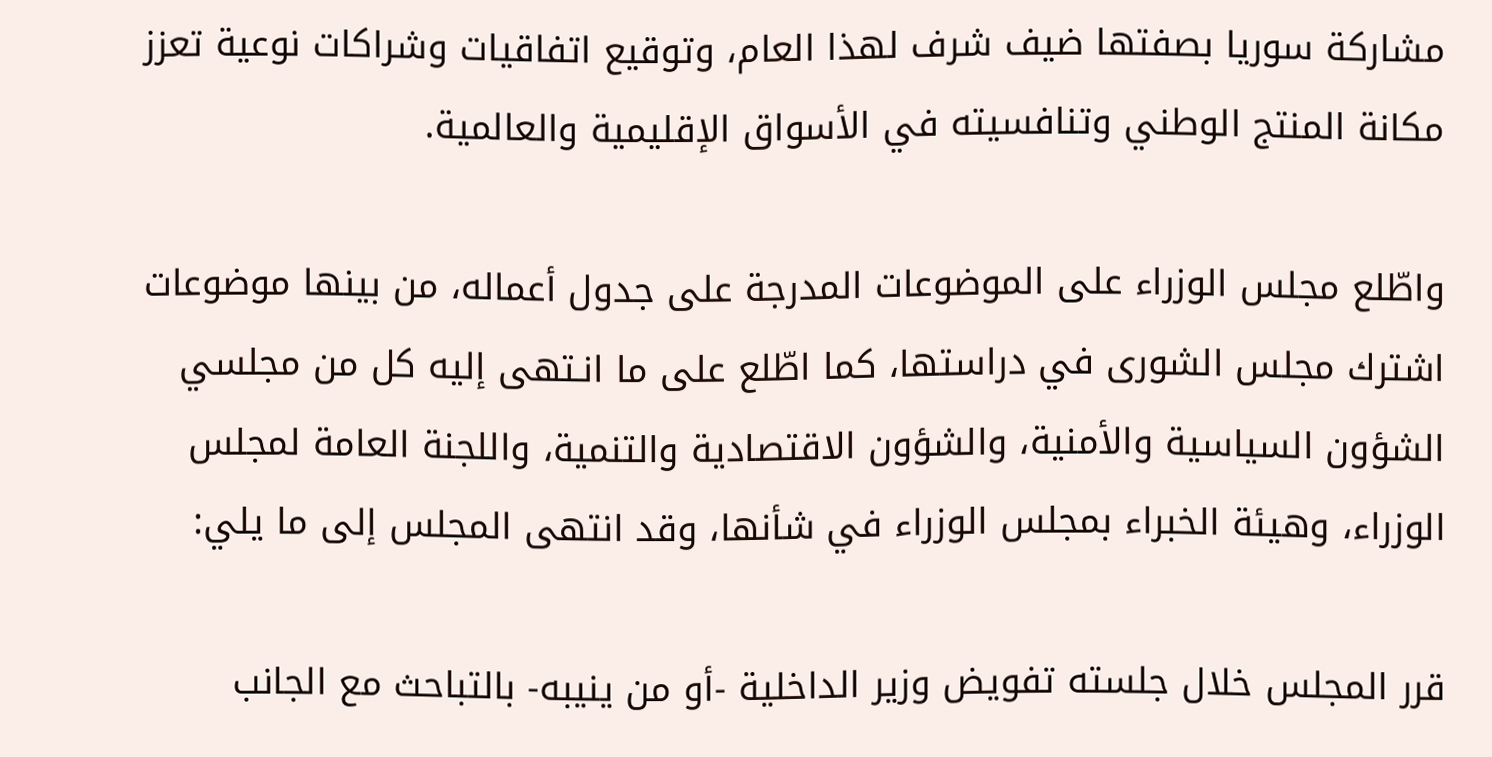مشاركة سوريا بصفتها ضيف شرف لهذا العام، وتوقيع اتفاقيات وشراكات نوعية تعزز مكانة المنتج الوطني وتنافسيته في الأسواق الإقليمية والعالمية.

واطّلع مجلس الوزراء على الموضوعات المدرجة على جدول أعماله، من بينها موضوعات اشترك مجلس الشورى في دراستها، كما اطّلع على ما انـتهى إليه كل من مجلسي الشؤون السياسية والأمنية، والشؤون الاقتصادية والتنمية، واللجنة العامة لمجلس الوزراء، وهيئة الخبراء بمجلس الوزراء في شأنها، وقد انتهى المجلس إلى ما يلي:

قرر المجلس خلال جلسته تفويض وزير الداخلية -أو من ينيبه- بالتباحث مع الجانب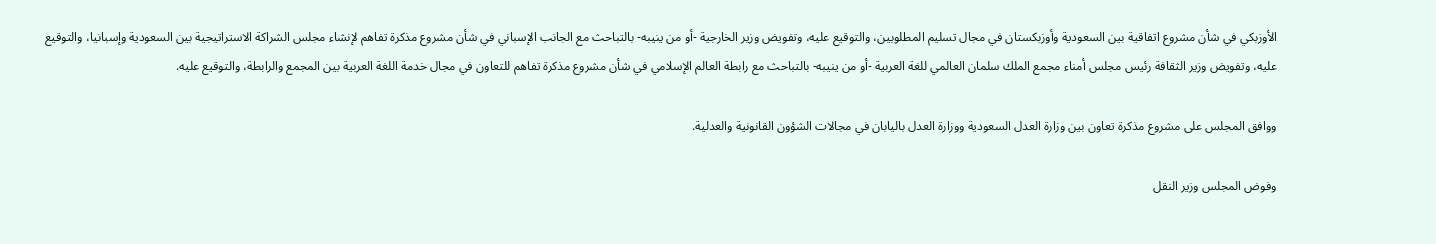الأوزبكي في شأن مشروع اتفاقية بين السعودية وأوزبكستان في مجال تسليم المطلوبين، والتوقيع عليه، وتفويض وزير الخارجية -أو من ينيبه- بالتباحث مع الجانب الإسباني في شأن مشروع مذكرة تفاهم لإنشاء مجلس الشراكة الاستراتيجية بين السعودية وإسبانيا، والتوقيع عليه، وتفويض وزير الثقافة رئيس مجلس أمناء مجمع الملك سلمان العالمي للغة العربية -أو من ينيبه- بالتباحث مع رابطة العالم الإسلامي في شأن مشروع مذكرة تفاهم للتعاون في مجال خدمة اللغة العربية بين المجمع والرابطة، والتوقيع عليه.

ووافق المجلس على مشروع مذكرة تعاون بين وزارة العدل السعودية ووزارة العدل باليابان في مجالات الشؤون القانونية والعدلية.

وفوض المجلس وزير النقل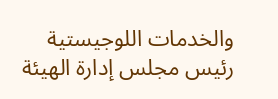والخدمات اللوجيستية رئيس مجلس إدارة الهيئة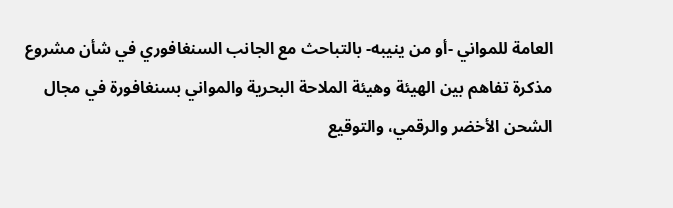العامة للمواني -أو من ينيبه- بالتباحث مع الجانب السنغافوري في شأن مشروع مذكرة تفاهم بين الهيئة وهيئة الملاحة البحرية والمواني بسنغافورة في مجال الشحن الأخضر والرقمي، والتوقيع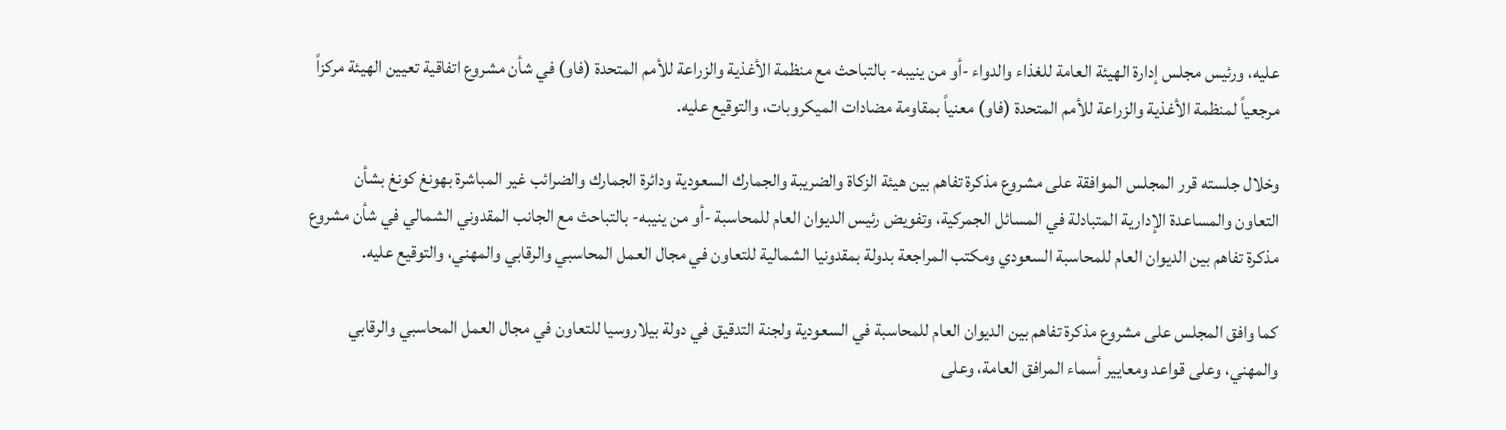عليه، ورئيس مجلس إدارة الهيئة العامة للغذاء والدواء -أو من ينيبه- بالتباحث مع منظمة الأغذية والزراعة للأمم المتحدة (فاو) في شأن مشروع اتفاقية تعيين الهيئة مركزاً مرجعياً لمنظمة الأغذية والزراعة للأمم المتحدة (فاو) معنياً بمقاومة مضادات الميكروبات، والتوقيع عليه.

وخلال جلسته قرر المجلس الموافقة على مشروع مذكرة تفاهم بين هيئة الزكاة والضريبة والجمارك السعودية ودائرة الجمارك والضرائب غير المباشرة بهونغ كونغ بشأن التعاون والمساعدة الإدارية المتبادلة في المسائل الجمركية، وتفويض رئيس الديوان العام للمحاسبة -أو من ينيبه- بالتباحث مع الجانب المقدوني الشمالي في شأن مشروع مذكرة تفاهم بين الديوان العام للمحاسبة السعودي ومكتب المراجعة بدولة بمقدونيا الشمالية للتعاون في مجال العمل المحاسبي والرقابي والمهني، والتوقيع عليه.

كما وافق المجلس على مشروع مذكرة تفاهم بين الديوان العام للمحاسبة في السعودية ولجنة التدقيق في دولة بيلاروسيا للتعاون في مجال العمل المحاسبي والرقابي والمهني، وعلى قواعد ومعايير أسماء المرافق العامة، وعلى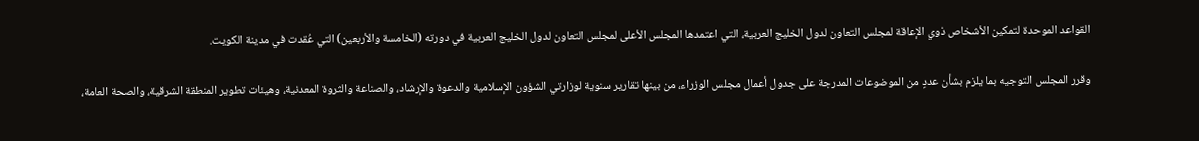القواعد الموحدة لتمكين الأشخاص ذوي الإعاقة لمجلس التعاون لدول الخليج العربية، التي اعتمدها المجلس الأعلى لمجلس التعاون لدول الخليج العربية في دورته (الخامسة والأربعين) التي عُقدت في مدينة الكويت.

وقرر المجلس التوجيه بما يلزم بشأن عددٍ من الموضوعات المدرجة على جدول أعمال مجلس الوزراء، من بينها تقارير سنوية لوزارتي الشؤون الإسلامية والدعوة والإرشاد، والصناعة والثروة المعدنية، وهيئات تطوير المنطقة الشرقية، والصحة العامة،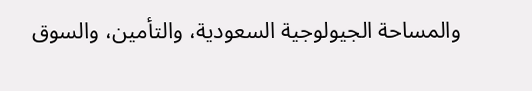والمساحة الجيولوجية السعودية، والتأمين، والسوق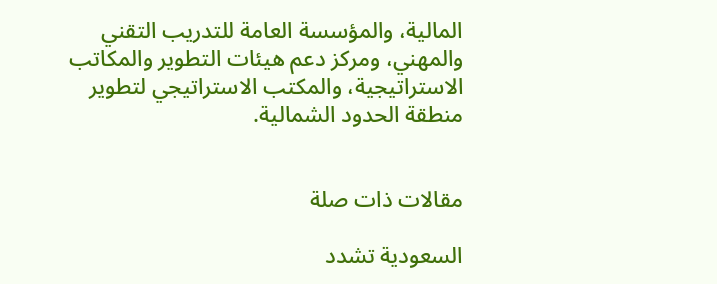المالية، والمؤسسة العامة للتدريب التقني والمهني، ومركز دعم هيئات التطوير والمكاتب الاستراتيجية، والمكتب الاستراتيجي لتطوير منطقة الحدود الشمالية.


مقالات ذات صلة

السعودية تشدد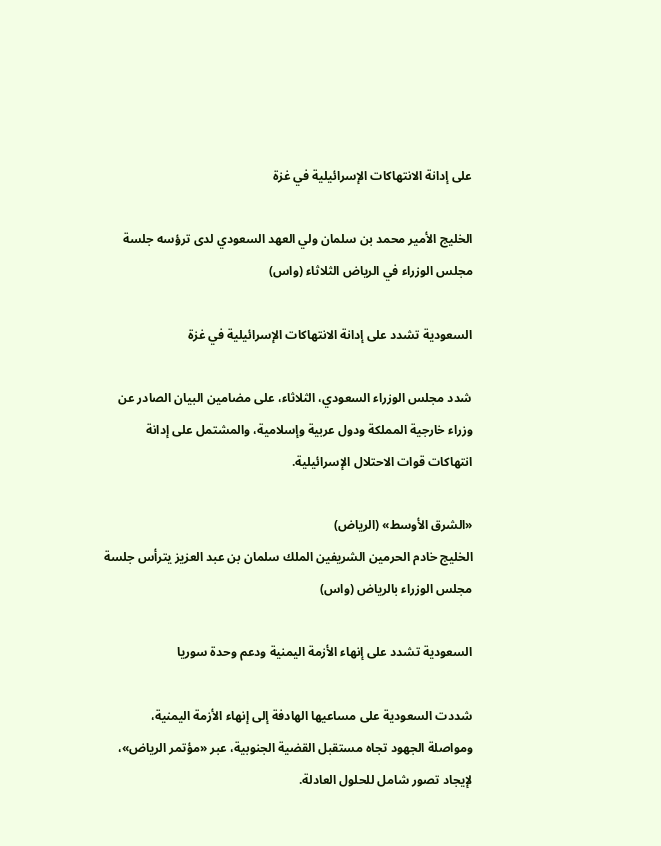على إدانة الانتهاكات الإسرائيلية في غزة

الخليج الأمير محمد بن سلمان ولي العهد السعودي لدى ترؤسه جلسة مجلس الوزراء في الرياض الثلاثاء (واس)

السعودية تشدد على إدانة الانتهاكات الإسرائيلية في غزة

شدد مجلس الوزراء السعودي، الثلاثاء، على مضامين البيان الصادر عن وزراء خارجية المملكة ودول عربية وإسلامية، والمشتمل على إدانة انتهاكات قوات الاحتلال الإسرائيلية.

«الشرق الأوسط» (الرياض)
الخليج خادم الحرمين الشريفين الملك سلمان بن عبد العزيز يترأس جلسة مجلس الوزراء بالرياض (واس)

السعودية تشدد على إنهاء الأزمة اليمنية ودعم وحدة سوريا

شددت السعودية على مساعيها الهادفة إلى إنهاء الأزمة اليمنية، ومواصلة الجهود تجاه مستقبل القضية الجنوبية، عبر «مؤتمر الرياض»، لإيجاد تصور شامل للحلول العادلة.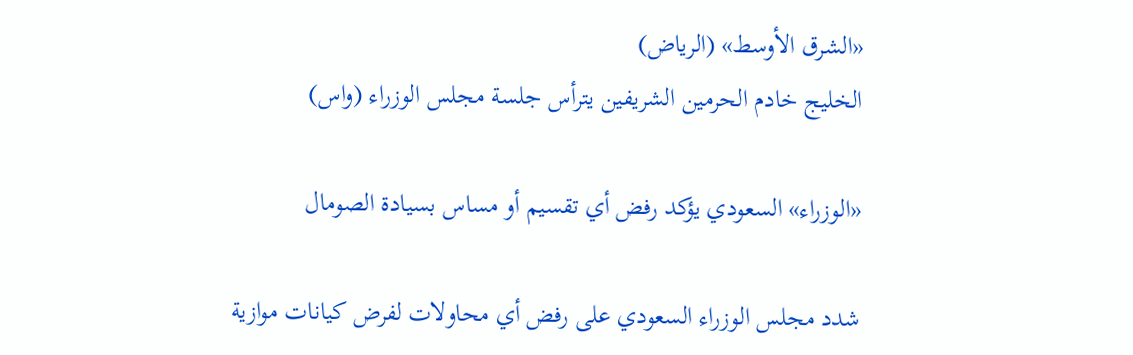«الشرق الأوسط» (الرياض)
الخليج خادم الحرمين الشريفين يترأس جلسة مجلس الوزراء (واس)

«الوزراء» السعودي يؤكد رفض أي تقسيم أو مساس بسيادة الصومال

شدد مجلس الوزراء السعودي على رفض أي محاولات لفرض كيانات موازية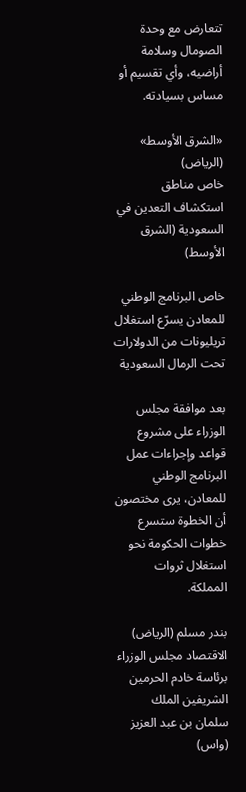تتعارض مع وحدة الصومال وسلامة أراضيه، وأي تقسيم أو مساس بسيادته.

«الشرق الأوسط» (الرياض)
خاص مناطق استكشاف التعدين في السعودية (الشرق الأوسط)

خاص البرنامج الوطني للمعادن يسرّع استغلال تريليونات من الدولارات تحت الرمال السعودية

بعد موافقة مجلس الوزراء على مشروع قواعد وإجراءات عمل البرنامج الوطني للمعادن، يرى مختصون أن الخطوة ستسرع خطوات الحكومة نحو استغلال ثروات المملكة.

بندر مسلم (الرياض)
الاقتصاد مجلس الوزراء برئاسة خادم الحرمين الشريفين الملك سلمان بن عبد العزيز (واس)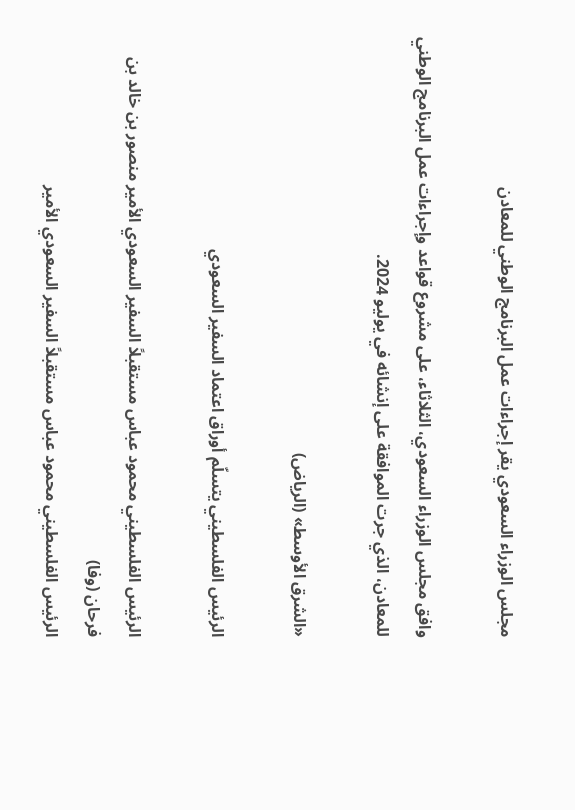مجلس الوزراء السعودي يقر إجراءات عمل البرنامج الوطني للمعادن

وافق مجلس الوزراء السعودي، الثلاثاء، على مشروع قواعد وإجراءات عمل البرنامج الوطني للمعادن، الذي جرت الموافقة على إنشائه في يوليو 2024.

«الشرق الأوسط» (الرياض)

الرئيس الفلسطيني يتسلّم أوراق اعتماد السفير السعودي

الرئيس الفلسطيني محمود عباس مستقبلاً السفير السعودي الأمير منصور بن خالد بن فرحان (وفا)
الرئيس الفلسطيني محمود عباس مستقبلاً السفير السعودي الأمير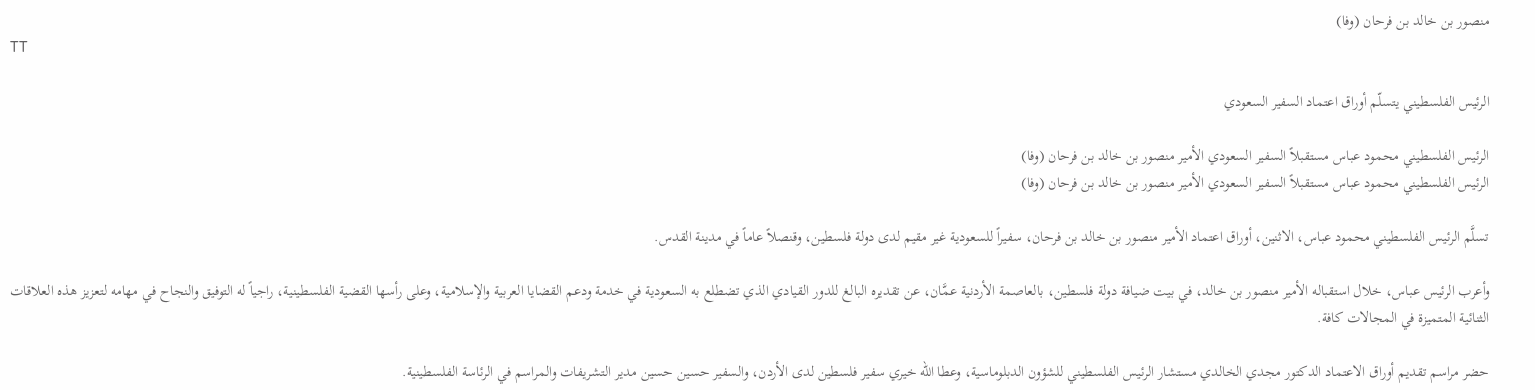منصور بن خالد بن فرحان (وفا)
TT

الرئيس الفلسطيني يتسلّم أوراق اعتماد السفير السعودي

الرئيس الفلسطيني محمود عباس مستقبلاً السفير السعودي الأمير منصور بن خالد بن فرحان (وفا)
الرئيس الفلسطيني محمود عباس مستقبلاً السفير السعودي الأمير منصور بن خالد بن فرحان (وفا)

تسلَّم الرئيس الفلسطيني محمود عباس، الاثنين، أوراق اعتماد الأمير منصور بن خالد بن فرحان، سفيراً للسعودية غير مقيم لدى دولة فلسطين، وقنصلاً عاماً في مدينة القدس.

وأعرب الرئيس عباس، خلال استقباله الأمير منصور بن خالد، في بيت ضيافة دولة فلسطين، بالعاصمة الأردنية عمَّان، عن تقديره البالغ للدور القيادي الذي تضطلع به السعودية في خدمة ودعم القضايا العربية والإسلامية، وعلى رأسها القضية الفلسطينية، راجياً له التوفيق والنجاح في مهامه لتعزيز هذه العلاقات الثنائية المتميزة في المجالات كافة.

حضر مراسم تقديم أوراق الاعتماد الدكتور مجدي الخالدي مستشار الرئيس الفلسطيني للشؤون الدبلوماسية، وعطا الله خيري سفير فلسطين لدى الأردن، والسفير حسين حسين مدير التشريفات والمراسم في الرئاسة الفلسطينية.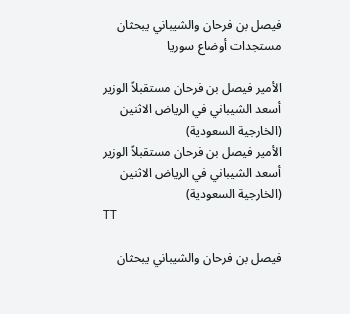فيصل بن فرحان والشيباني يبحثان مستجدات أوضاع سوريا

الأمير فيصل بن فرحان مستقبلاً الوزير أسعد الشيباني في الرياض الاثنين (الخارجية السعودية)
الأمير فيصل بن فرحان مستقبلاً الوزير أسعد الشيباني في الرياض الاثنين (الخارجية السعودية)
TT

فيصل بن فرحان والشيباني يبحثان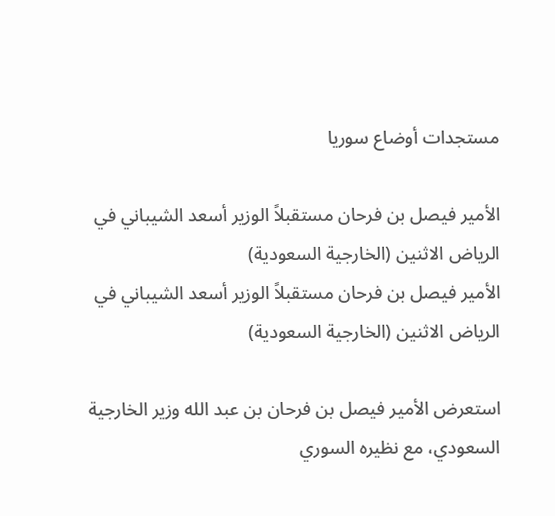مستجدات أوضاع سوريا

الأمير فيصل بن فرحان مستقبلاً الوزير أسعد الشيباني في الرياض الاثنين (الخارجية السعودية)
الأمير فيصل بن فرحان مستقبلاً الوزير أسعد الشيباني في الرياض الاثنين (الخارجية السعودية)

استعرض الأمير فيصل بن فرحان بن عبد الله وزير الخارجية السعودي، مع نظيره السوري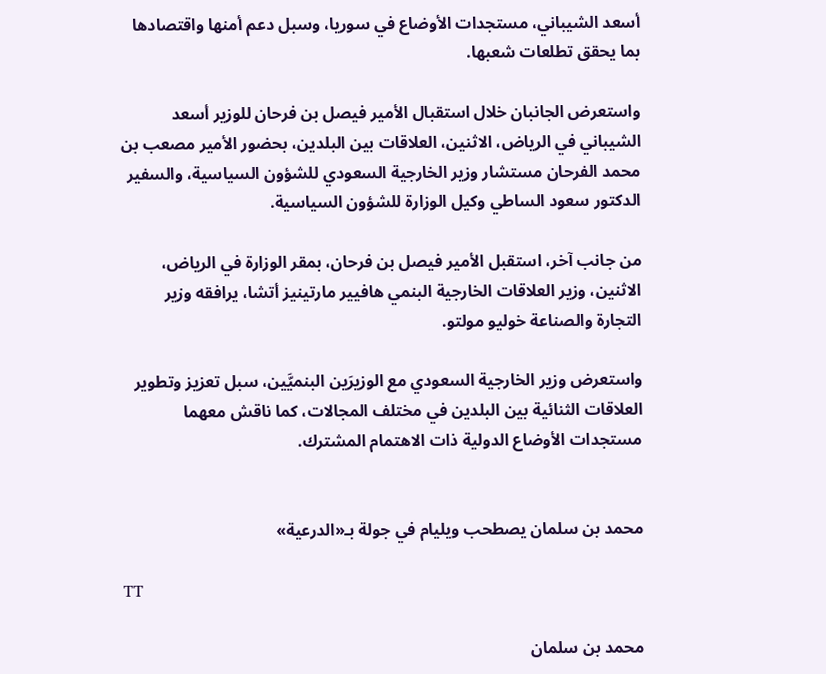أسعد الشيباني، مستجدات الأوضاع في سوريا، وسبل دعم أمنها واقتصادها بما يحقق تطلعات شعبها.

واستعرض الجانبان خلال استقبال الأمير فيصل بن فرحان للوزير أسعد الشيباني في الرياض، الاثنين، العلاقات بين البلدين، بحضور الأمير مصعب بن محمد الفرحان مستشار وزير الخارجية السعودي للشؤون السياسية، والسفير الدكتور سعود الساطي وكيل الوزارة للشؤون السياسية.

من جانب آخر، استقبل الأمير فيصل بن فرحان، بمقر الوزارة في الرياض، الاثنين، وزير العلاقات الخارجية البنمي هافيير مارتينيز أتشا، يرافقه وزير التجارة والصناعة خوليو مولتو.

واستعرض وزير الخارجية السعودي مع الوزيرَين البنميَّين، سبل تعزيز وتطوير العلاقات الثنائية بين البلدين في مختلف المجالات، كما ناقش معهما مستجدات الأوضاع الدولية ذات الاهتمام المشترك.


محمد بن سلمان يصطحب ويليام في جولة بـ«الدرعية»

TT

محمد بن سلمان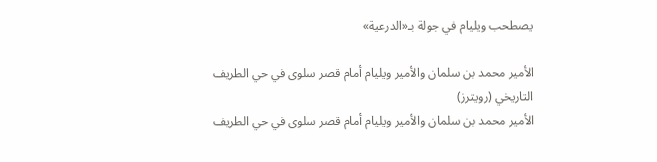يصطحب ويليام في جولة بـ«الدرعية»

الأمير محمد بن سلمان والأمير ويليام أمام قصر سلوى في حي الطريف التاريخي (رويترز)
الأمير محمد بن سلمان والأمير ويليام أمام قصر سلوى في حي الطريف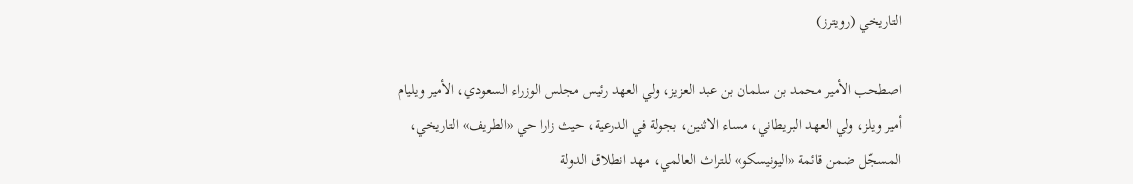التاريخي (رويترز)

اصطحب الأمير محمد بن سلمان بن عبد العزيز، ولي العهد رئيس مجلس الوزراء السعودي، الأمير ويليام أمير ويلز، ولي العهد البريطاني، مساء الاثنين، بجولة في الدرعية، حيث زارا حي «الطريف» التاريخي، المسجّل ضمن قائمة «اليونيسكو» للتراث العالمي، مهد انطلاق الدولة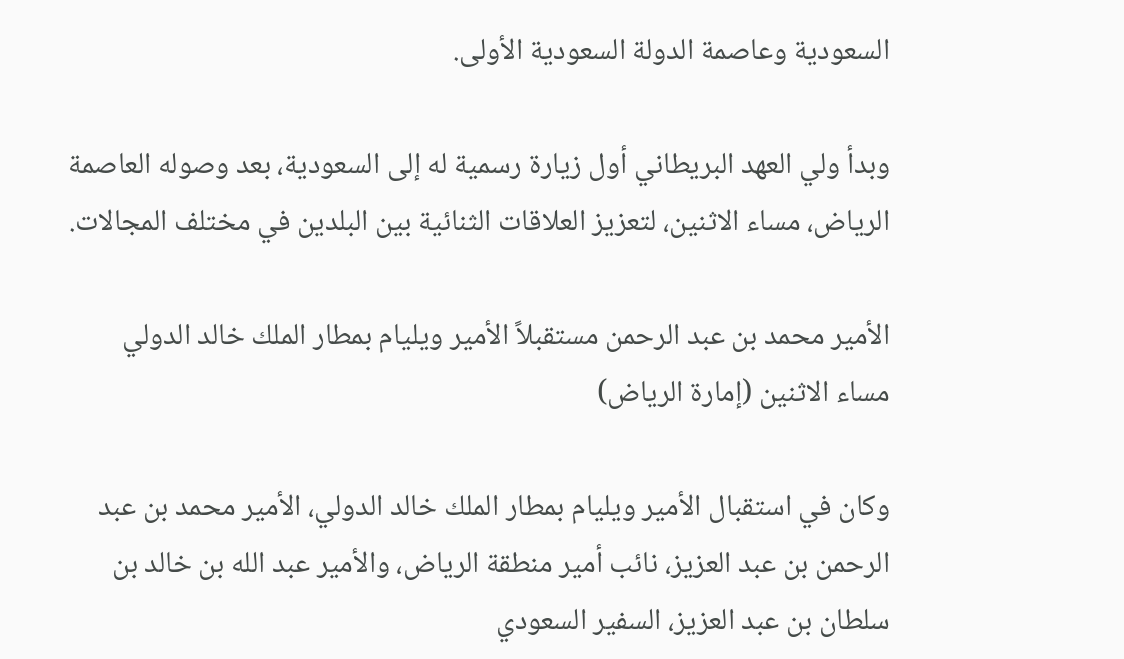السعودية وعاصمة الدولة السعودية الأولى.

وبدأ ولي العهد البريطاني أول زيارة رسمية له إلى السعودية، بعد وصوله العاصمة الرياض، مساء الاثنين، لتعزيز العلاقات الثنائية بين البلدين في مختلف المجالات.

الأمير محمد بن عبد الرحمن مستقبلاً الأمير ويليام بمطار الملك خالد الدولي مساء الاثنين (إمارة الرياض)

وكان في استقبال الأمير ويليام بمطار الملك خالد الدولي، الأمير محمد بن عبد الرحمن بن عبد العزيز، نائب أمير منطقة الرياض، والأمير عبد الله بن خالد بن سلطان بن عبد العزيز، السفير السعودي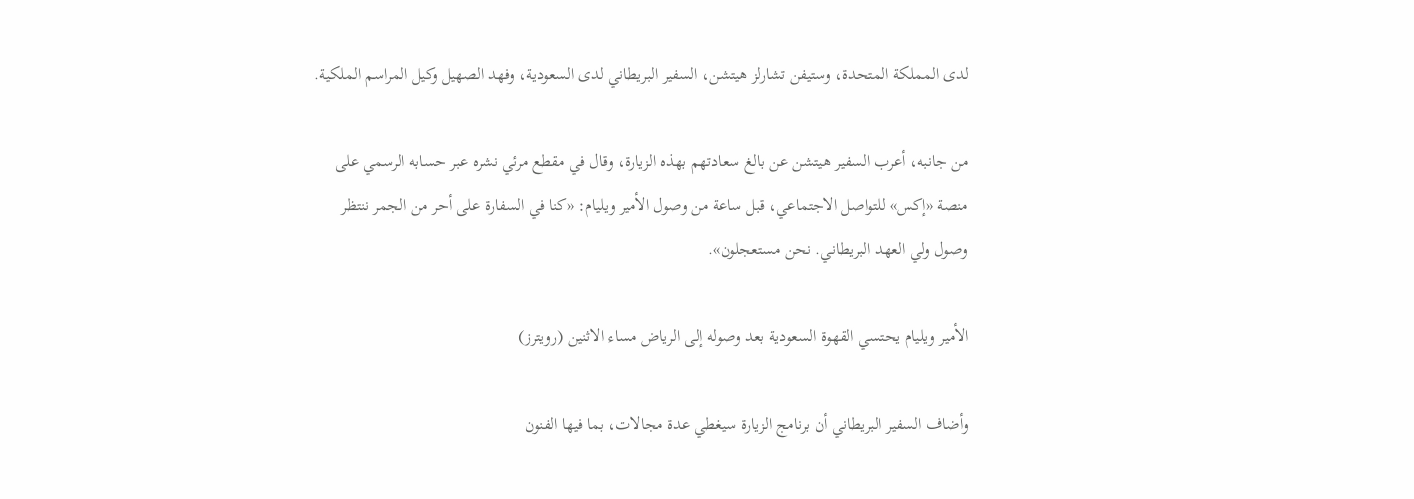لدى المملكة المتحدة، وستيفن تشارلز هيتشن، السفير البريطاني لدى السعودية، وفهد الصهيل وكيل المراسم الملكية.

من جانبه، أعرب السفير هيتشن عن بالغ سعادتهم بهذه الزيارة، وقال في مقطع مرئي نشره عبر حسابه الرسمي على منصة «إكس» للتواصل الاجتماعي، قبل ساعة من وصول الأمير ويليام: «كنا في السفارة على أحر من الجمر ننتظر وصول ولي العهد البريطاني. نحن مستعجلون».

الأمير ويليام يحتسي القهوة السعودية بعد وصوله إلى الرياض مساء الاثنين (رويترز)

وأضاف السفير البريطاني أن برنامج الزيارة سيغطي عدة مجالات، بما فيها الفنون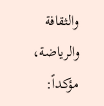والثقافة والرياضة، مؤكداً: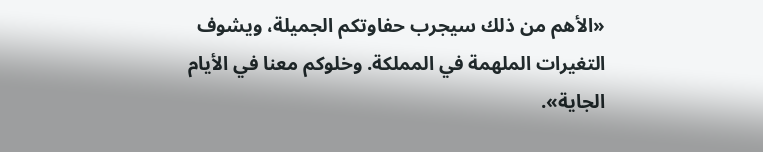«الأهم من ذلك سيجرب حفاوتكم الجميلة، ويشوف التغيرات الملهمة في المملكة. وخلوكم معنا في الأيام الجاية».